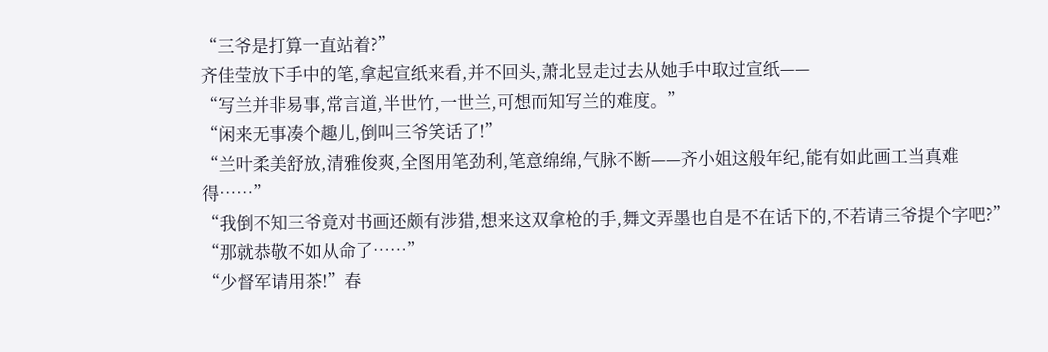“三爷是打算一直站着?”
齐佳莹放下手中的笔,拿起宣纸来看,并不回头,萧北昱走过去从她手中取过宣纸——
“写兰并非易事,常言道,半世竹,一世兰,可想而知写兰的难度。”
“闲来无事凑个趣儿,倒叫三爷笑话了!”
“兰叶柔美舒放,清雅俊爽,全图用笔劲利,笔意绵绵,气脉不断——齐小姐这般年纪,能有如此画工当真难得……”
“我倒不知三爷竟对书画还颇有涉猎,想来这双拿枪的手,舞文弄墨也自是不在话下的,不若请三爷提个字吧?”
“那就恭敬不如从命了……”
“少督军请用茶!”春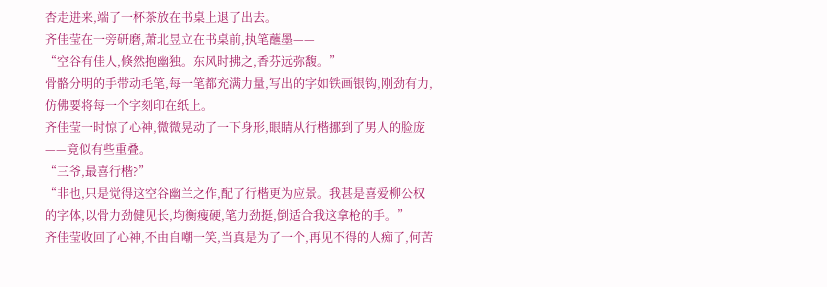杏走进来,端了一杯茶放在书桌上退了出去。
齐佳莹在一旁研磨,萧北昱立在书桌前,执笔蘸墨——
“空谷有佳人,倏然抱幽独。东风时拂之,香芬远弥馥。”
骨骼分明的手带动毛笔,每一笔都充满力量,写出的字如铁画银钩,刚劲有力,仿佛要将每一个字刻印在纸上。
齐佳莹一时惊了心神,微微晃动了一下身形,眼睛从行楷挪到了男人的脸庞——竟似有些重叠。
“三爷,最喜行楷?”
“非也,只是觉得这空谷幽兰之作,配了行楷更为应景。我甚是喜爱柳公权的字体,以骨力劲健见长,均衡瘦硬,笔力劲挺,倒适合我这拿枪的手。”
齐佳莹收回了心神,不由自嘲一笑,当真是为了一个,再见不得的人痴了,何苦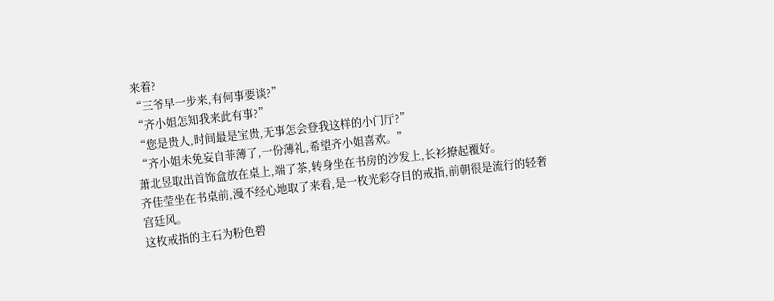来着?
“三爷早一步来,有何事要谈?”
“齐小姐怎知我来此有事?”
“您是贵人,时间最是宝贵,无事怎会登我这样的小门厅?”
“齐小姐未免妄自菲薄了,一份薄礼,希望齐小姐喜欢。”
萧北昱取出首饰盒放在桌上,端了茶,转身坐在书房的沙发上,长衫撩起覆好。
齐佳莹坐在书桌前,漫不经心地取了来看,是一枚光彩夺目的戒指,前朝很是流行的轻奢宫廷风。
这枚戒指的主石为粉色碧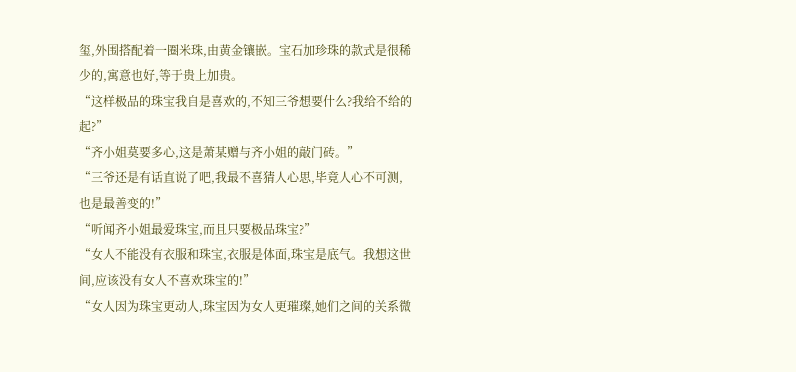玺,外围搭配着一圈米珠,由黄金镶嵌。宝石加珍珠的款式是很稀少的,寓意也好,等于贵上加贵。
“这样极品的珠宝我自是喜欢的,不知三爷想要什么?我给不给的起?”
“齐小姐莫要多心,这是萧某赠与齐小姐的敲门砖。”
“三爷还是有话直说了吧,我最不喜猜人心思,毕竟人心不可测,也是最善变的!”
“听闻齐小姐最爱珠宝,而且只要极品珠宝?”
“女人不能没有衣服和珠宝,衣服是体面,珠宝是底气。我想这世间,应该没有女人不喜欢珠宝的!”
“女人因为珠宝更动人,珠宝因为女人更璀璨,她们之间的关系微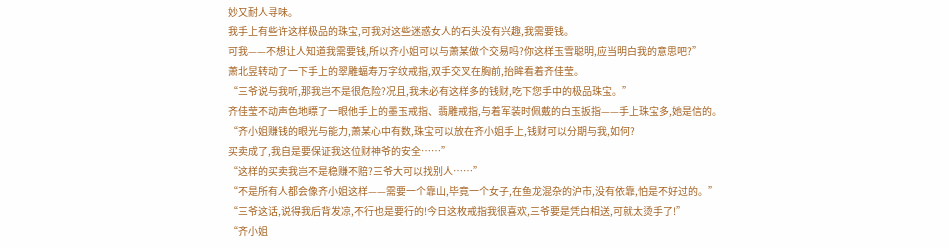妙又耐人寻味。
我手上有些许这样极品的珠宝,可我对这些迷惑女人的石头没有兴趣,我需要钱。
可我——不想让人知道我需要钱,所以齐小姐可以与萧某做个交易吗?你这样玉雪聪明,应当明白我的意思吧?”
萧北昱转动了一下手上的翠雕蝠寿万字纹戒指,双手交叉在胸前,抬眸看着齐佳莹。
“三爷说与我听,那我岂不是很危险?况且,我未必有这样多的钱财,吃下您手中的极品珠宝。”
齐佳莹不动声色地瞟了一眼他手上的墨玉戒指、翡雕戒指,与着军装时佩戴的白玉扳指——手上珠宝多,她是信的。
“齐小姐赚钱的眼光与能力,萧某心中有数,珠宝可以放在齐小姐手上,钱财可以分期与我,如何?
买卖成了,我自是要保证我这位财神爷的安全……”
“这样的买卖我岂不是稳赚不赔?三爷大可以找别人……”
“不是所有人都会像齐小姐这样——需要一个靠山,毕竟一个女子,在鱼龙混杂的沪市,没有依靠,怕是不好过的。”
“三爷这话,说得我后背发凉,不行也是要行的!今日这枚戒指我很喜欢,三爷要是凭白相送,可就太烫手了!”
“齐小姐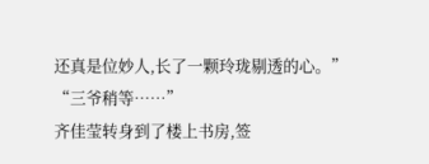还真是位妙人,长了一颗玲珑剔透的心。”
“三爷稍等……”
齐佳莹转身到了楼上书房,签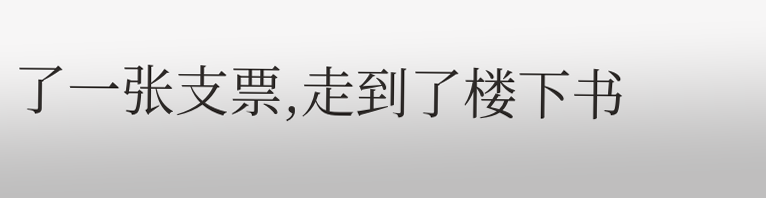了一张支票,走到了楼下书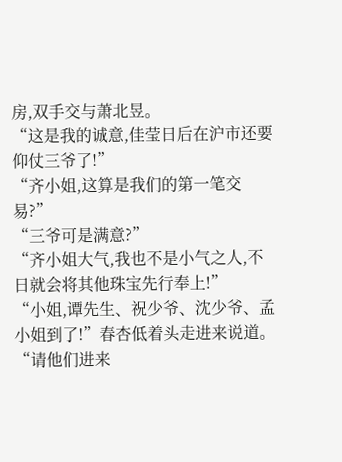房,双手交与萧北昱。
“这是我的诚意,佳莹日后在沪市还要仰仗三爷了!”
“齐小姐,这算是我们的第一笔交易?”
“三爷可是满意?”
“齐小姐大气,我也不是小气之人,不日就会将其他珠宝先行奉上!”
“小姐,谭先生、祝少爷、沈少爷、孟小姐到了!”春杏低着头走进来说道。
“请他们进来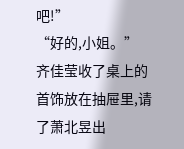吧!”
“好的,小姐。”
齐佳莹收了桌上的首饰放在抽屉里,请了萧北昱出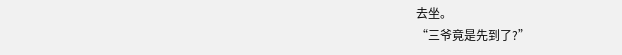去坐。
“三爷竟是先到了?”